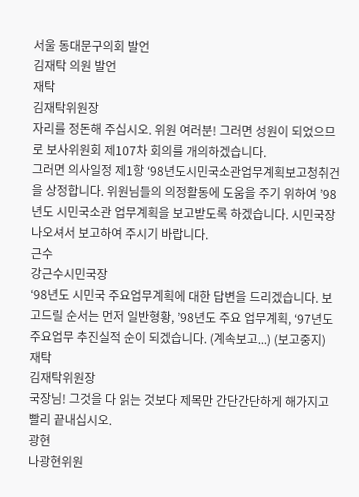서울 동대문구의회 발언
김재탁 의원 발언
재탁
김재탁위원장
자리를 정돈해 주십시오. 위원 여러분! 그러면 성원이 되었으므로 보사위원회 제107차 회의를 개의하겠습니다.
그러면 의사일정 제1항 ‘98년도시민국소관업무계획보고청취건을 상정합니다. 위원님들의 의정활동에 도움을 주기 위하여 ’98년도 시민국소관 업무계획을 보고받도록 하겠습니다. 시민국장 나오셔서 보고하여 주시기 바랍니다.
근수
강근수시민국장
‘98년도 시민국 주요업무계획에 대한 답변을 드리겠습니다. 보고드릴 순서는 먼저 일반형황, ’98년도 주요 업무계획, ‘97년도 주요업무 추진실적 순이 되겠습니다. (계속보고...) (보고중지)
재탁
김재탁위원장
국장님! 그것을 다 읽는 것보다 제목만 간단간단하게 해가지고 빨리 끝내십시오.
광현
나광현위원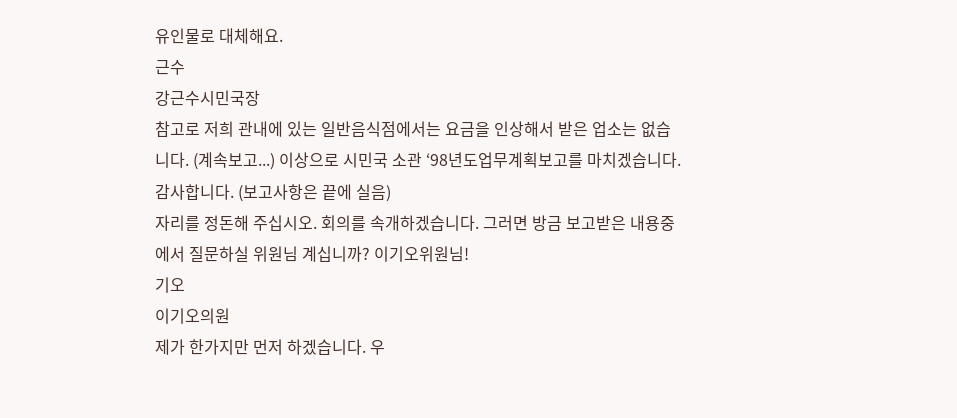유인물로 대체해요.
근수
강근수시민국장
참고로 저희 관내에 있는 일반음식점에서는 요금을 인상해서 받은 업소는 없습니다. (계속보고...) 이상으로 시민국 소관 ‘98년도업무계획보고를 마치겠습니다. 감사합니다. (보고사항은 끝에 실음)
자리를 정돈해 주십시오. 회의를 속개하겠습니다. 그러면 방금 보고받은 내용중에서 질문하실 위원님 계십니까? 이기오위원님!
기오
이기오의원
제가 한가지만 먼저 하겠습니다. 우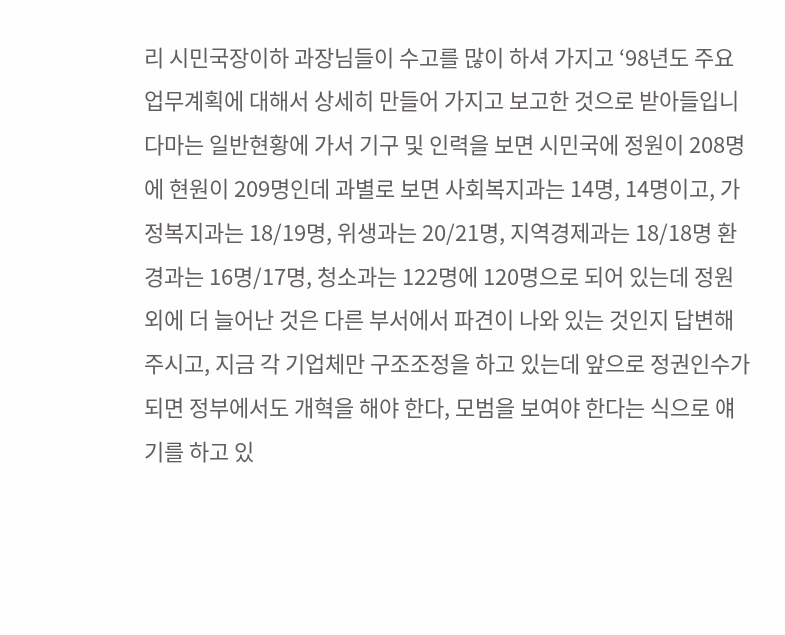리 시민국장이하 과장님들이 수고를 많이 하셔 가지고 ‘98년도 주요업무계획에 대해서 상세히 만들어 가지고 보고한 것으로 받아들입니다마는 일반현황에 가서 기구 및 인력을 보면 시민국에 정원이 208명에 현원이 209명인데 과별로 보면 사회복지과는 14명, 14명이고, 가정복지과는 18/19명, 위생과는 20/21명, 지역경제과는 18/18명 환경과는 16명/17명, 청소과는 122명에 120명으로 되어 있는데 정원외에 더 늘어난 것은 다른 부서에서 파견이 나와 있는 것인지 답변해 주시고, 지금 각 기업체만 구조조정을 하고 있는데 앞으로 정권인수가 되면 정부에서도 개혁을 해야 한다, 모범을 보여야 한다는 식으로 얘기를 하고 있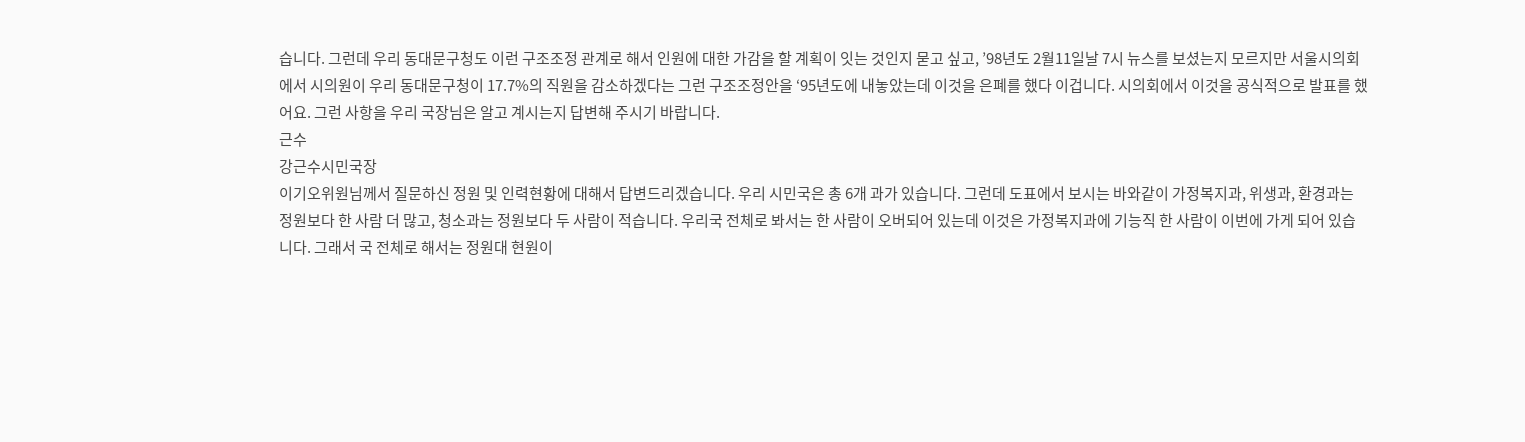습니다. 그런데 우리 동대문구청도 이런 구조조정 관계로 해서 인원에 대한 가감을 할 계획이 잇는 것인지 묻고 싶고, ’98년도 2월11일날 7시 뉴스를 보셨는지 모르지만 서울시의회에서 시의원이 우리 동대문구청이 17.7%의 직원을 감소하겠다는 그런 구조조정안을 ‘95년도에 내놓았는데 이것을 은폐를 했다 이겁니다. 시의회에서 이것을 공식적으로 발표를 했어요. 그런 사항을 우리 국장님은 알고 계시는지 답변해 주시기 바랍니다.
근수
강근수시민국장
이기오위원님께서 질문하신 정원 및 인력현황에 대해서 답변드리겠습니다. 우리 시민국은 총 6개 과가 있습니다. 그런데 도표에서 보시는 바와같이 가정복지과, 위생과, 환경과는 정원보다 한 사람 더 많고, 청소과는 정원보다 두 사람이 적습니다. 우리국 전체로 봐서는 한 사람이 오버되어 있는데 이것은 가정복지과에 기능직 한 사람이 이번에 가게 되어 있습니다. 그래서 국 전체로 해서는 정원대 현원이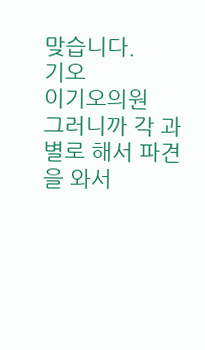맞습니다.
기오
이기오의원
그러니까 각 과별로 해서 파견을 와서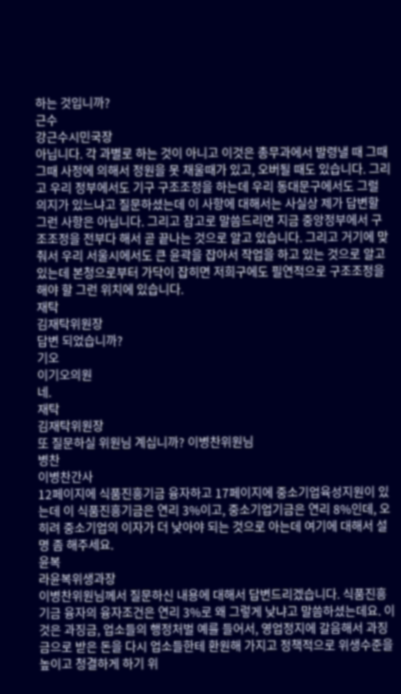하는 것입니까?
근수
강근수시민국장
아닙니다. 각 과별로 하는 것이 아니고 이것은 총무과에서 발령낼 때 그때 그때 사정에 의해서 정원을 못 채울때가 있고, 오버될 때도 있습니다. 그리고 우리 정부에서도 기구 구조조정을 하는데 우리 동대문구에서도 그럴 의지가 있느냐고 질문하셨는데 이 사항에 대해서는 사실상 제가 답변할 그런 사항은 아닙니다. 그리고 참고로 말씀드리면 지금 중앙정부에서 구조조정을 전부다 해서 곧 끝나는 것으로 알고 있습니다. 그리고 거기에 맞춰서 우리 서울시에서도 큰 윤곽을 잡아서 작업을 하고 있는 것으로 알고 있는데 본청으로부터 가닥이 잡히면 저희구에도 필연적으로 구조조정을 해야 할 그런 위치에 있습니다.
재탁
김재탁위원장
답변 되었습니까?
기오
이기오의원
네.
재탁
김재탁위원장
또 질문하실 위원님 계십니까? 이병찬위원님
병찬
이병찬간사
12페이지에 식품진흥기금 융자하고 17페이지에 중소기업육성지원이 있는데 이 식품진흥기금은 연리 3%이고, 중소기업기금은 연리 8%인데, 오히려 중소기업의 이자가 더 낮아야 되는 것으로 아는데 여기에 대해서 설명 좀 해주세요.
윤복
라윤복위생과장
이병찬위원님께서 질문하신 내용에 대해서 답변드리겠습니다. 식품진흥기금 융자의 융자조건은 연리 3%로 왜 그렇게 낮냐고 말씀하셨는데요. 이것은 과징금, 업소들의 행정처벌 예를 들어서, 영업정지에 갈음해서 과징금으로 받은 돈을 다시 업소들한테 환원해 가지고 정책적으로 위생수준을 높이고 청결하게 하기 위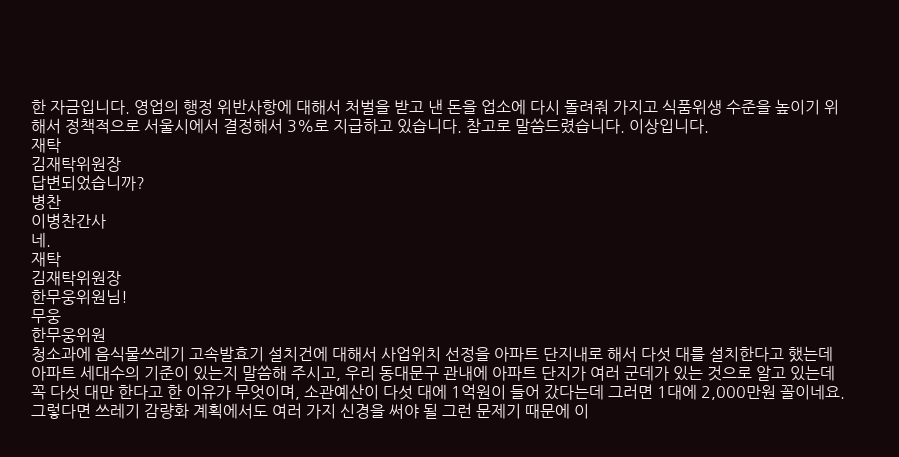한 자금입니다. 영업의 행정 위반사항에 대해서 처벌을 받고 낸 돈을 업소에 다시 돌려줘 가지고 식품위생 수준을 높이기 위해서 정책적으로 서울시에서 결정해서 3%로 지급하고 있습니다. 참고로 말씀드렸습니다. 이상입니다.
재탁
김재탁위원장
답변되었습니까?
병찬
이병찬간사
네.
재탁
김재탁위원장
한무웅위원님!
무웅
한무웅위원
청소과에 음식물쓰레기 고속발효기 설치건에 대해서 사업위치 선정을 아파트 단지내로 해서 다섯 대를 설치한다고 했는데 아파트 세대수의 기준이 있는지 말씀해 주시고, 우리 동대문구 관내에 아파트 단지가 여러 군데가 있는 것으로 알고 있는데 꼭 다섯 대만 한다고 한 이유가 무엇이며, 소관예산이 다섯 대에 1억원이 들어 갔다는데 그러면 1대에 2,000만원 꼴이네요. 그렇다면 쓰레기 감량화 계획에서도 여러 가지 신경을 써야 될 그런 문제기 때문에 이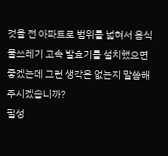것을 전 아파트로 범위를 넓혀서 음식물쓰레기 고속 발효기를 설치했으면 좋겠는데 그런 생각은 없는지 말씀해 주시겠습니까?
필성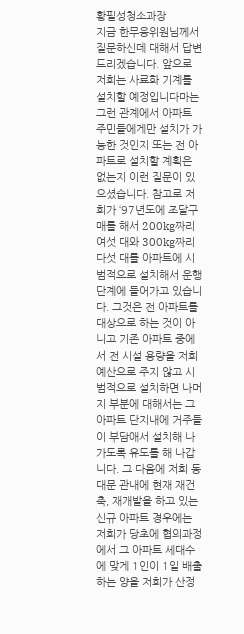황필성청소과장
지금 한무웅위원님께서 질문하신데 대해서 답변드리겠습니다. 앞으로 저희는 사료화 기계를 설치할 예정입니다마는 그런 관계에서 아파트 주민들에게만 설치가 가능한 것인지 또는 전 아파트로 설치할 계획은 없는지 이런 질문이 있으셨습니다. 참고로 저희가 ‘97년도에 조달구매를 해서 200kg짜리 여섯 대와 300kg짜리 다섯 대를 아파트에 시범적으로 설치해서 운행 단계에 들어가고 있습니다. 그것은 전 아파트를 대상으로 하는 것이 아니고 기존 아파트 중에서 전 시설 용량을 저희예산으로 주지 않고 시범적으로 설치하면 나머지 부분에 대해서는 그 아파트 단지내에 거주들이 부담애서 설치해 나가도록 유도를 해 나갑니다. 그 다음에 저희 동대문 관내에 현재 재건축, 재개발을 하고 있는 신규 아파트 경우에는 저희가 당초에 협의과정에서 그 아파트 세대수에 맞게 1인이 1일 배출하는 양을 저희가 산정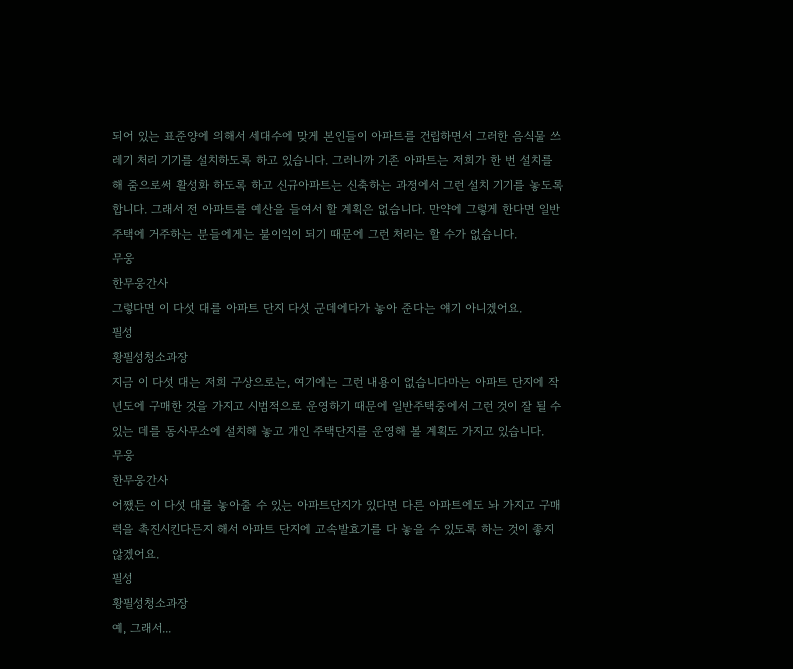되어 있는 표준양에 의해서 세대수에 맞게 본인들이 아파트를 건립하면서 그러한 음식물 쓰레기 처리 기기를 설치하도록 하고 있습니다. 그러니까 기존 아파트는 저희가 한 번 설치를 해 줌으로써 활성화 하도록 하고 신규아파트는 신축하는 과정에서 그런 설치 기기를 놓도록 합니다. 그래서 전 아파트를 예산을 들여서 할 계획은 없습니다. 만약에 그렇게 한다면 일반주택에 거주하는 분들에게는 불이익이 되기 때문에 그런 처리는 할 수가 없습니다.
무웅
한무웅간사
그렇다면 이 다섯 대를 아파트 단지 다섯 군데에다가 놓아 준다는 얘기 아니겠어요.
필성
황필성청소과장
지금 이 다섯 대는 저희 구상으로는, 여기에는 그런 내용이 없습니다마는 아파트 단지에 작년도에 구매한 것을 가지고 시범적으로 운영하기 때문에 일반주택중에서 그런 것이 잘 될 수 있는 데를 동사무소에 설치해 놓고 개인 주택단지를 운영해 볼 계획도 가지고 있습니다.
무웅
한무웅간사
어쨌든 이 다섯 대를 놓아줄 수 있는 아파트단지가 있다면 다른 아파트에도 놔 가지고 구매력을 촉진시킨다든지 해서 아파트 단지에 고속발효기를 다 놓을 수 있도록 하는 것이 좋지 않겠어요.
필성
황필성청소과장
예, 그래서...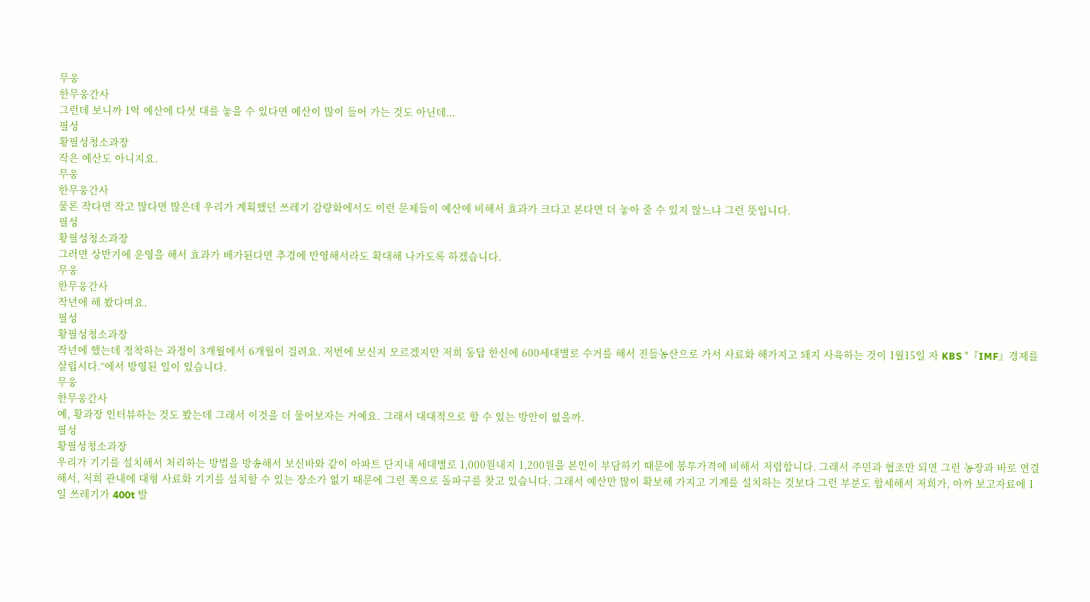무웅
한무웅간사
그런데 보니까 1억 예산에 다섯 대를 놓을 수 있다면 예산이 많이 들어 가는 것도 아닌데...
필성
황필성청소과장
작은 예산도 아니지요.
무웅
한무웅간사
물론 작다면 작고 많다면 많은데 우리가 계획했던 쓰레기 감량화에서도 이런 문제들이 예산에 비해서 효과가 크다고 본다면 더 놓아 줄 수 있지 않느냐 그런 뜻입니다.
필성
황필성청소과장
그러면 상반기에 운영을 해서 효과가 배가된다면 추경에 반영해서라도 확대해 나가도록 하겠습니다.
무웅
한무웅간사
작년에 해 봤다며요.
필성
황필성청소과장
작년에 했는데 정착하는 과정이 3개월에서 6개월이 걸려요. 저번에 보신지 모르겠지만 저희 동답 한신에 600세대별로 수거를 해서 진들농산으로 가서 사료화 해가지고 돼지 사육하는 것이 1월15일 자 KBS "『IMF』경제를 살립시다.“에서 방영된 일이 있습니다.
무웅
한무웅간사
예, 황과장 인터뷰하는 것도 봤는데 그래서 이것을 더 물어보자는 거예요. 그래서 대대적으로 할 수 있는 방안이 없을까.
필성
황필성청소과장
우리가 기기를 설치해서 처리하는 방법을 방송해서 보신바와 같이 아파트 단지내 세대별로 1,000원내지 1,200원을 본인이 부담하기 때문에 봉투가격에 비해서 저렴합니다. 그래서 주민과 협조만 되면 그런 농장과 바로 연결해서, 저희 관내에 대형 사료화 기기를 설치할 수 있는 장소가 없기 때문에 그런 쪽으로 돌파구를 찾고 있습니다. 그래서 예산만 많이 확보해 가지고 기계를 설치하는 것보다 그런 부분도 합세해서 저희가, 아까 보고자료에 1일 쓰레기가 400t 발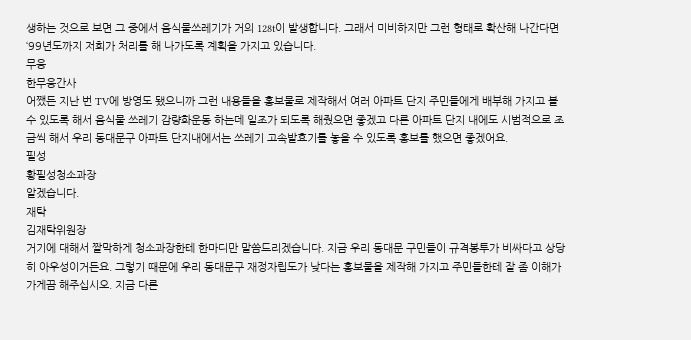생하는 것으로 보면 그 중에서 음식물쓰레기가 거의 128t이 발생합니다. 그래서 미비하지만 그런 형태로 확산해 나간다면 ‘99년도까지 저희가 처리를 해 나가도록 계획을 가지고 있습니다.
무웅
한무웅간사
어쨌든 지난 번 TV에 방영도 됐으니까 그런 내용들을 홍보물로 제작해서 여러 아파트 단지 주민들에게 배부해 가지고 볼 수 있도록 해서 음식물 쓰레기 감량화운동 하는데 일조가 되도록 해줬으면 좋겠고 다른 아파트 단지 내에도 시범적으로 조금씩 해서 우리 동대문구 아파트 단지내에서는 쓰레기 고속발효기를 놓을 수 있도록 홍보를 했으면 좋겠어요.
필성
황필성청소과장
알겠습니다.
재탁
김재탁위원장
거기에 대해서 짤막하게 청소과장한테 한마디만 말씀드리겠습니다. 지금 우리 동대문 구민들이 규격봉투가 비싸다고 상당히 아우성이거든요. 그렇기 때문에 우리 동대문구 재정자립도가 낮다는 홍보물을 제작해 가지고 주민들한테 잘 좀 이해가 가게끔 해주십시오. 지금 다른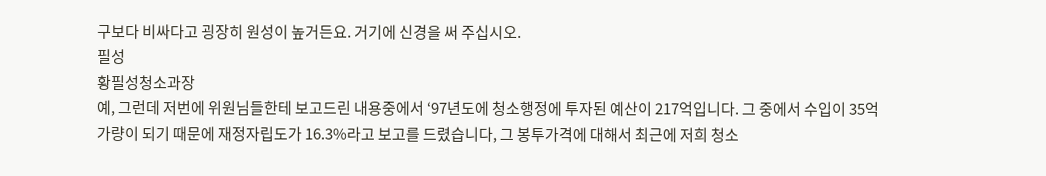구보다 비싸다고 굉장히 원성이 높거든요. 거기에 신경을 써 주십시오.
필성
황필성청소과장
예, 그런데 저번에 위원님들한테 보고드린 내용중에서 ‘97년도에 청소행정에 투자된 예산이 217억입니다. 그 중에서 수입이 35억 가량이 되기 때문에 재정자립도가 16.3%라고 보고를 드렸습니다, 그 봉투가격에 대해서 최근에 저희 청소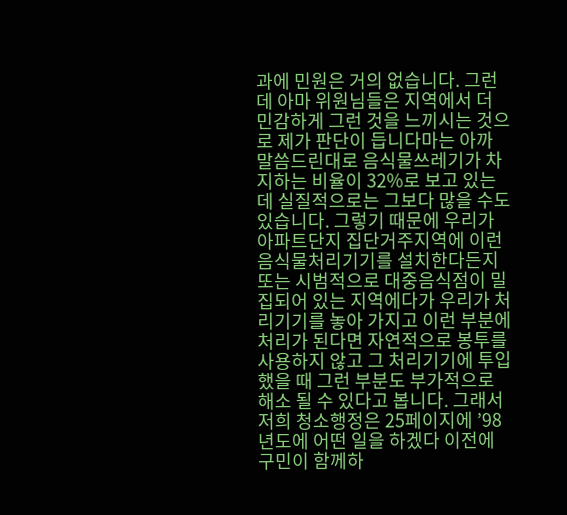과에 민원은 거의 없습니다. 그런데 아마 위원님들은 지역에서 더 민감하게 그런 것을 느끼시는 것으로 제가 판단이 듭니다마는 아까 말씀드린대로 음식물쓰레기가 차지하는 비율이 32%로 보고 있는데 실질적으로는 그보다 많을 수도 있습니다. 그렇기 때문에 우리가 아파트단지 집단거주지역에 이런 음식물처리기기를 설치한다든지 또는 시범적으로 대중음식점이 밀집되어 있는 지역에다가 우리가 처리기기를 놓아 가지고 이런 부분에 처리가 된다면 자연적으로 봉투를 사용하지 않고 그 처리기기에 투입했을 때 그런 부분도 부가적으로 해소 될 수 있다고 봅니다. 그래서 저희 청소행정은 25페이지에 ’98년도에 어떤 일을 하겠다 이전에 구민이 함께하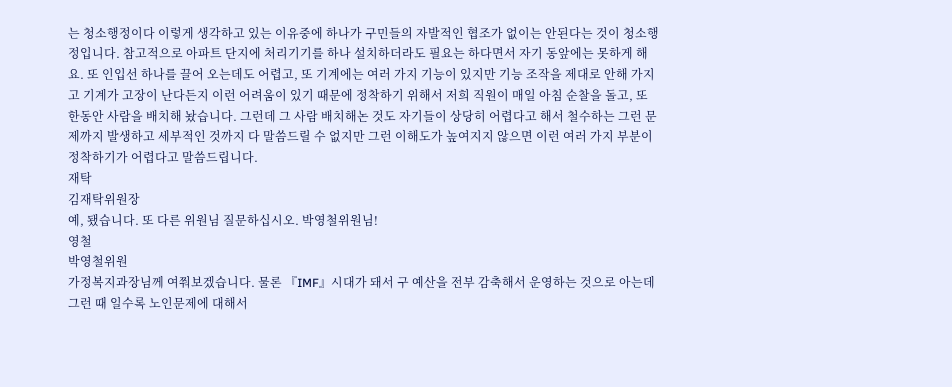는 청소행정이다 이렇게 생각하고 있는 이유중에 하나가 구민들의 자발적인 협조가 없이는 안된다는 것이 청소행정입니다. 참고적으로 아파트 단지에 처리기기를 하나 설치하더라도 필요는 하다면서 자기 동앞에는 못하게 해요. 또 인입선 하나를 끌어 오는데도 어렵고, 또 기계에는 여러 가지 기능이 있지만 기능 조작을 제대로 안해 가지고 기계가 고장이 난다든지 이런 어려움이 있기 때문에 정착하기 위해서 저희 직원이 매일 아침 순찰을 돌고, 또 한동안 사람을 배치해 놨습니다. 그런데 그 사람 배치해논 것도 자기들이 상당히 어렵다고 해서 철수하는 그런 문제까지 발생하고 세부적인 것까지 다 말씀드릴 수 없지만 그런 이해도가 높여지지 않으면 이런 여러 가지 부분이 정착하기가 어렵다고 말씀드립니다.
재탁
김재탁위원장
예, 됐습니다. 또 다른 위원님 질문하십시오. 박영철위원님!
영철
박영철위원
가정복지과장님께 여쭤보겠습니다. 물론 『IMF』시대가 돼서 구 예산을 전부 감축해서 운영하는 것으로 아는데 그런 때 일수록 노인문제에 대해서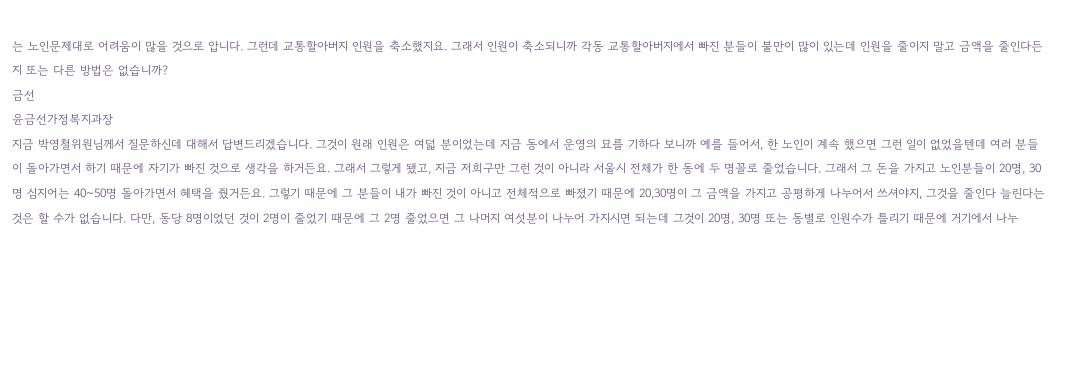는 노인문제대로 어려움이 많을 것으로 압니다. 그런데 교통할아버지 인원을 축소했지요. 그래서 인원이 축소되니까 각동 교통할아버지에서 빠진 분들이 불만이 많이 있는데 인원을 줄이지 말고 금액을 줄인다든지 또는 다른 방법은 없습니까?
금선
윤금선가정복지과장
지금 박영철위원님께서 질문하신데 대해서 답변드리겠습니다. 그것이 원래 인원은 여덟 분이었는데 지금 동에서 운영의 묘를 기하다 보니까 예를 들어서, 한 노인이 계속 했으면 그런 일이 없었을텐데 여러 분들이 돌아가면서 하기 때문에 자기가 빠진 것으로 생각을 하거든요. 그래서 그렇게 됐고, 지금 저희구만 그런 것이 아니라 서울시 전체가 한 동에 두 명꼴로 줄었습니다. 그래서 그 돈을 가지고 노인분들이 20명, 30명 심지어는 40~50명 돌아가면서 혜택을 줬거든요. 그렇기 때문에 그 분들이 내가 빠진 것이 아니고 전체적으로 빠졌기 때문에 20,30명이 그 금액을 가지고 공평하게 나누어서 쓰셔야지, 그것을 줄인다 늘린다는 것은 할 수가 없습니다. 다만, 동당 8명이었던 것이 2명이 줄었기 때문에 그 2명 줄었으면 그 나머지 여섯분이 나누어 가지시면 되는데 그것이 20명, 30명 또는 동별로 인원수가 틀리기 때문에 거기에서 나누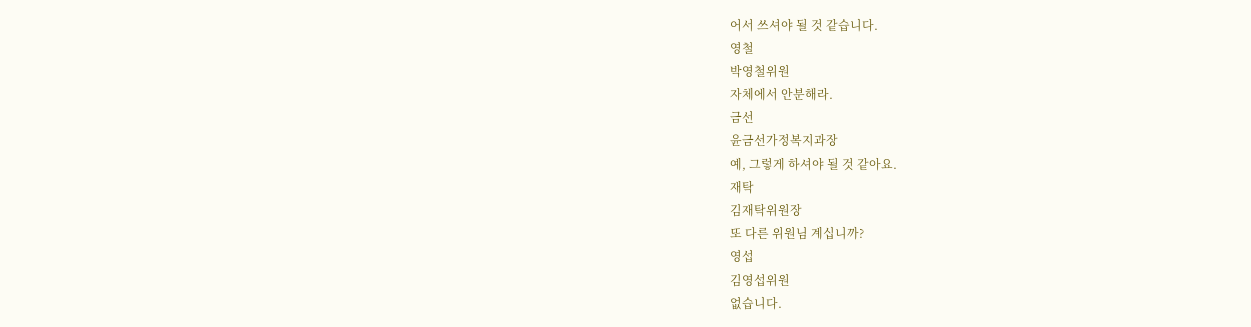어서 쓰셔야 될 것 같습니다.
영철
박영철위원
자체에서 안분해라.
금선
윤금선가정복지과장
예, 그렇게 하셔야 될 것 같아요.
재탁
김재탁위원장
또 다른 위원님 계십니까?
영섭
김영섭위원
없습니다.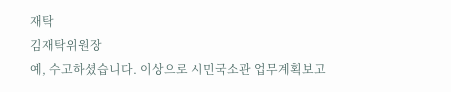재탁
김재탁위원장
예, 수고하셨습니다. 이상으로 시민국소관 업무계획보고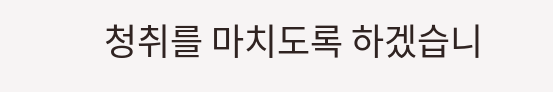청취를 마치도록 하겠습니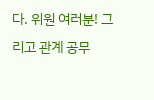다. 위원 여러분! 그리고 관계 공무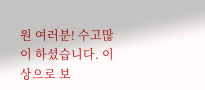원 여러분! 수고많이 하셨습니다. 이상으로 보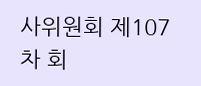사위원회 제107차 회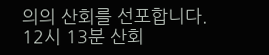의의 산회를 선포합니다.
12시 13분 산회